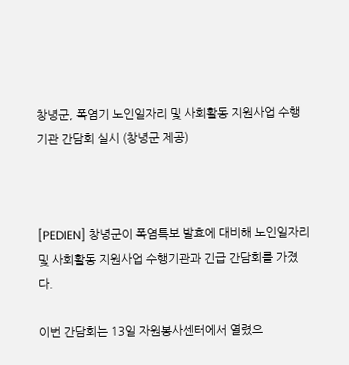창녕군, 폭염기 노인일자리 및 사회활동 지원사업 수행기관 간담회 실시 (창녕군 제공)



[PEDIEN] 창녕군이 폭염특보 발효에 대비해 노인일자리 및 사회활동 지원사업 수행기관과 긴급 간담회를 가졌다.

이번 간담회는 13일 자원봉사센터에서 열렸으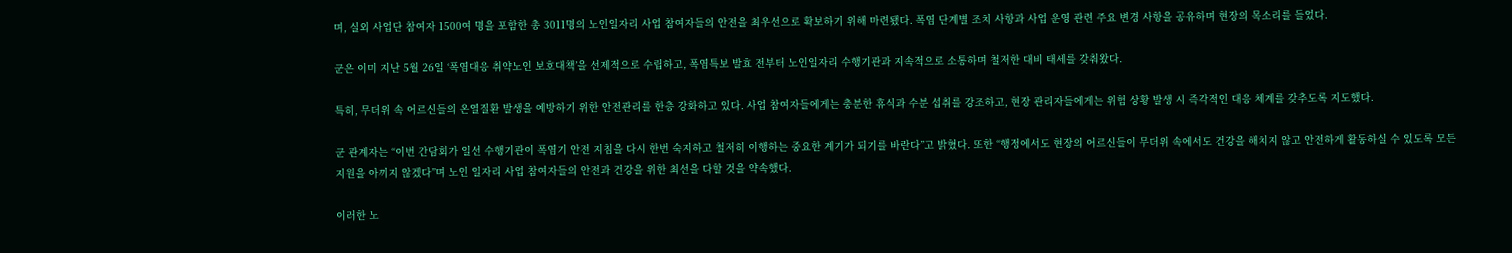며, 실외 사업단 참여자 1500여 명을 포함한 총 3011명의 노인일자리 사업 참여자들의 안전을 최우선으로 확보하기 위해 마련됐다. 폭염 단계별 조치 사항과 사업 운영 관련 주요 변경 사항을 공유하며 현장의 목소리를 들었다.

군은 이미 지난 5월 26일 ‘폭염대응 취약노인 보호대책’을 선제적으로 수립하고, 폭염특보 발효 전부터 노인일자리 수행기관과 지속적으로 소통하며 철저한 대비 태세를 갖춰왔다.

특히, 무더위 속 어르신들의 온열질환 발생을 예방하기 위한 안전관리를 한층 강화하고 있다. 사업 참여자들에게는 충분한 휴식과 수분 섭취를 강조하고, 현장 관리자들에게는 위험 상황 발생 시 즉각적인 대응 체계를 갖추도록 지도했다.

군 관계자는 “이번 간담회가 일선 수행기관이 폭염기 안전 지침을 다시 한번 숙지하고 철저히 이행하는 중요한 계기가 되기를 바란다”고 밝혔다. 또한 “행정에서도 현장의 어르신들이 무더위 속에서도 건강을 해치지 않고 안전하게 활동하실 수 있도록 모든 지원을 아끼지 않겠다”며 노인 일자리 사업 참여자들의 안전과 건강을 위한 최선을 다할 것을 약속했다.

이러한 노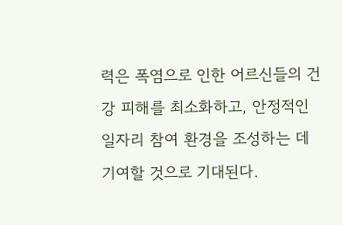력은 폭염으로 인한 어르신들의 건강 피해를 최소화하고, 안정적인 일자리 참여 환경을 조성하는 데 기여할 것으로 기대된다.